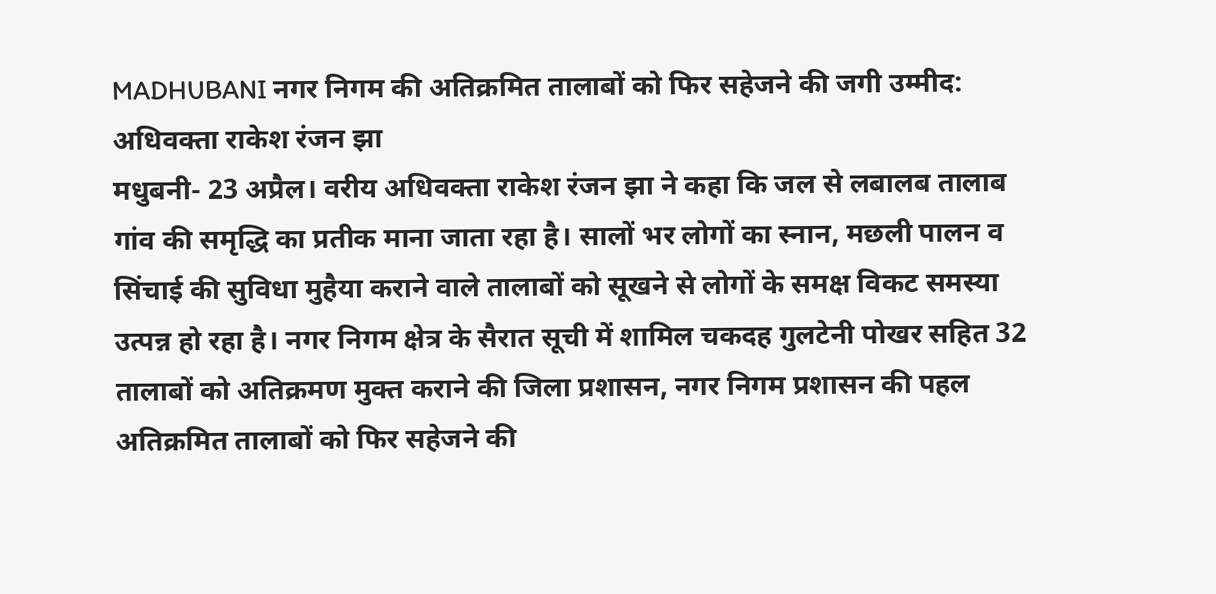MADHUBANI नगर निगम की अतिक्रमित तालाबों को फिर सहेजने की जगी उम्मीद: अधिवक्ता राकेश रंजन झा
मधुबनी- 23 अप्रैल। वरीय अधिवक्ता राकेश रंजन झा ने कहा कि जल से लबालब तालाब गांव की समृद्धि का प्रतीक माना जाता रहा है। सालों भर लोगों का स्नान, मछली पालन व सिंचाई की सुविधा मुहैया कराने वाले तालाबों को सूखने से लोगों के समक्ष विकट समस्या उत्पन्न हो रहा है। नगर निगम क्षेत्र के सैरात सूची में शामिल चकदह गुलटेनी पोखर सहित 32 तालाबों को अतिक्रमण मुक्त कराने की जिला प्रशासन, नगर निगम प्रशासन की पहल अतिक्रमित तालाबों को फिर सहेजने की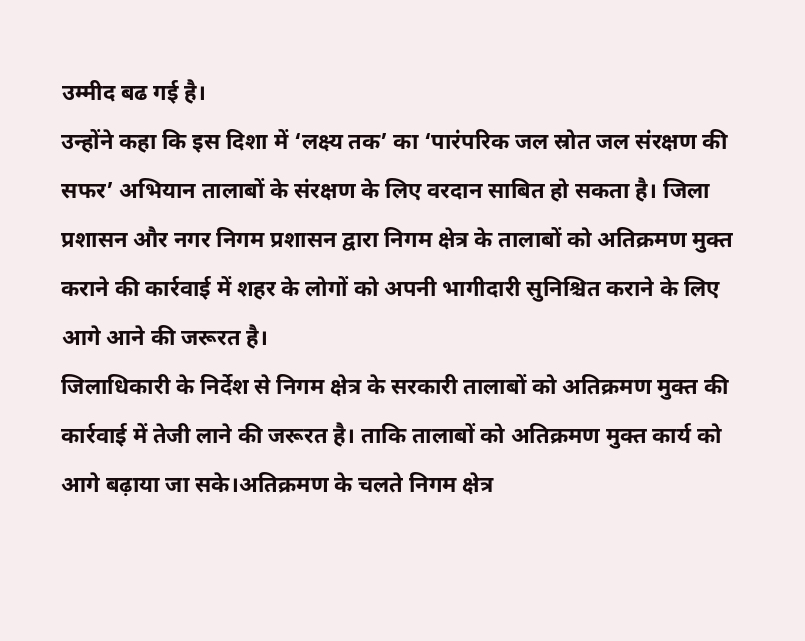उम्मीद बढ गई है।
उन्होंने कहा कि इस दिशा में ‘लक्ष्य तक’ का ‘पारंपरिक जल स्रोत जल संरक्षण की सफर’ अभियान तालाबों के संरक्षण के लिए वरदान साबित हो सकता है। जिला प्रशासन और नगर निगम प्रशासन द्वारा निगम क्षेत्र के तालाबों को अतिक्रमण मुक्त कराने की कार्रवाई में शहर के लोगों को अपनी भागीदारी सुनिश्चित कराने के लिए आगे आने की जरूरत है।
जिलाधिकारी के निर्देश से निगम क्षेत्र के सरकारी तालाबों को अतिक्रमण मुक्त की कार्रवाई में तेजी लाने की जरूरत है। ताकि तालाबों को अतिक्रमण मुक्त कार्य को आगे बढ़ाया जा सके।अतिक्रमण के चलते निगम क्षेत्र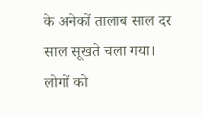के अनेकों तालाब साल दर साल सूखते चला गया। लोगों को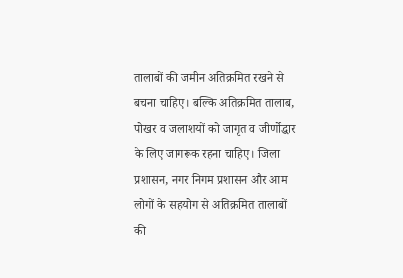तालाबों की जमीन अतिक्रमित रखने से बचना चाहिए। बल्कि अतिक्रमित तालाब, पोखर व जलाशयों को जागृत व जीर्णोद्धार के लिए जागरूक रहना चाहिए। जिला प्रशासन, नगर निगम प्रशासन और आम लोगों के सहयोग से अतिक्रमित तालाबों की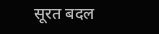सूरत बदल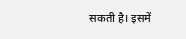सकती है। इसमें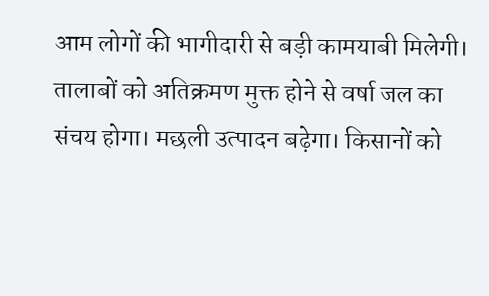आम लोगों की भागीदारी से बड़ी कामयाबी मिलेगी। तालाबों को अतिक्रमण मुक्त होने से वर्षा जल का संचय होगा। मछली उत्पादन बढ़ेगा। किसानों को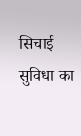सिचाई सुविधा का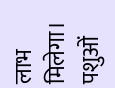लाभ मिलेगा। पशुओं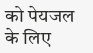को पेयजल के लिए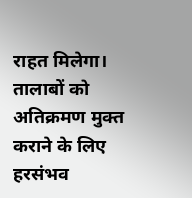राहत मिलेगा। तालाबों को अतिक्रमण मुक्त कराने के लिए हरसंभव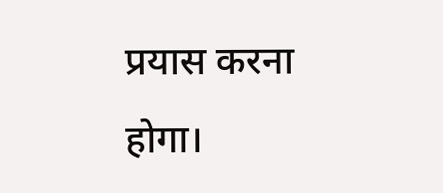प्रयास करना होगा।